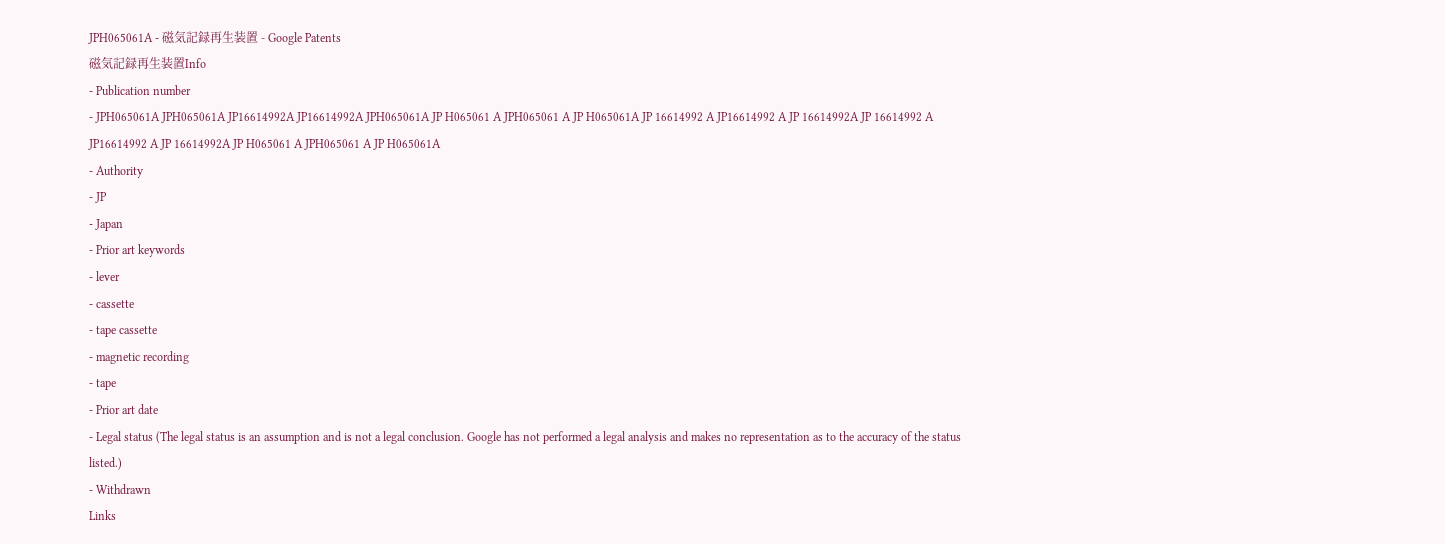JPH065061A - 磁気記録再生装置 - Google Patents
磁気記録再生装置Info
- Publication number
- JPH065061A JPH065061A JP16614992A JP16614992A JPH065061A JP H065061 A JPH065061 A JP H065061A JP 16614992 A JP16614992 A JP 16614992A JP 16614992 A JP16614992 A JP 16614992A JP H065061 A JPH065061 A JP H065061A
- Authority
- JP
- Japan
- Prior art keywords
- lever
- cassette
- tape cassette
- magnetic recording
- tape
- Prior art date
- Legal status (The legal status is an assumption and is not a legal conclusion. Google has not performed a legal analysis and makes no representation as to the accuracy of the status listed.)
- Withdrawn
Links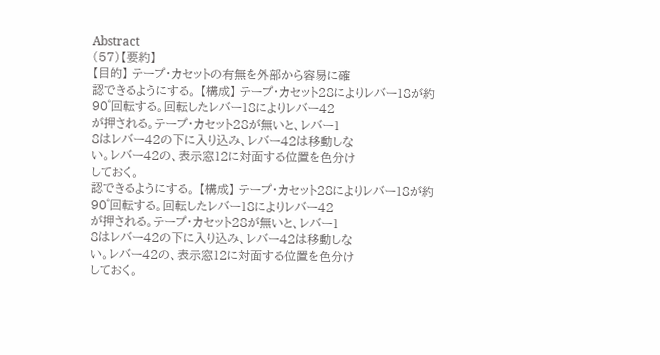Abstract
(57)【要約】
【目的】 テープ・カセットの有無を外部から容易に確
認できるようにする。 【構成】 テープ・カセット28によりレバー18が約
90゜回転する。回転したレバー18によりレバー42
が押される。テープ・カセット28が無いと、レバー1
8はレバー42の下に入り込み、レバー42は移動しな
い。レバー42の、表示窓12に対面する位置を色分け
しておく。
認できるようにする。 【構成】 テープ・カセット28によりレバー18が約
90゜回転する。回転したレバー18によりレバー42
が押される。テープ・カセット28が無いと、レバー1
8はレバー42の下に入り込み、レバー42は移動しな
い。レバー42の、表示窓12に対面する位置を色分け
しておく。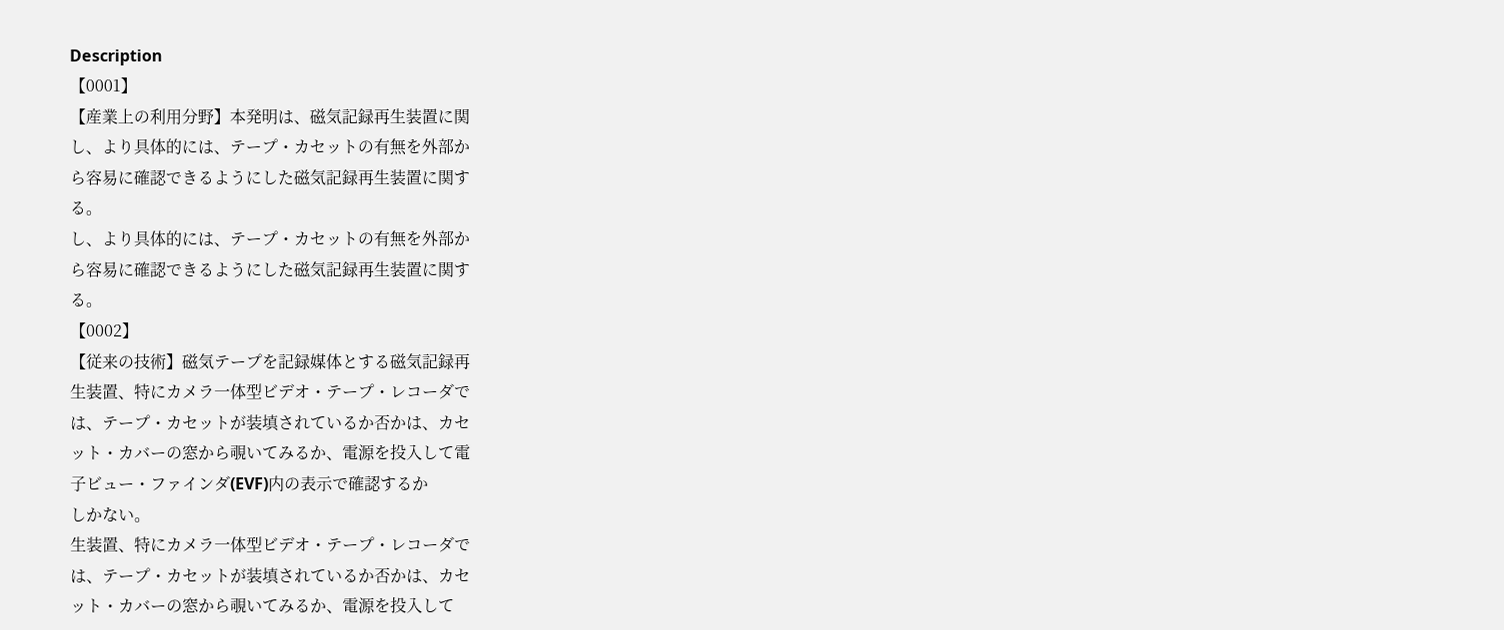Description
【0001】
【産業上の利用分野】本発明は、磁気記録再生装置に関
し、より具体的には、テープ・カセットの有無を外部か
ら容易に確認できるようにした磁気記録再生装置に関す
る。
し、より具体的には、テープ・カセットの有無を外部か
ら容易に確認できるようにした磁気記録再生装置に関す
る。
【0002】
【従来の技術】磁気テープを記録媒体とする磁気記録再
生装置、特にカメラ一体型ビデオ・テープ・レコーダで
は、テープ・カセットが装填されているか否かは、カセ
ット・カバーの窓から覗いてみるか、電源を投入して電
子ビュー・ファインダ(EVF)内の表示で確認するか
しかない。
生装置、特にカメラ一体型ビデオ・テープ・レコーダで
は、テープ・カセットが装填されているか否かは、カセ
ット・カバーの窓から覗いてみるか、電源を投入して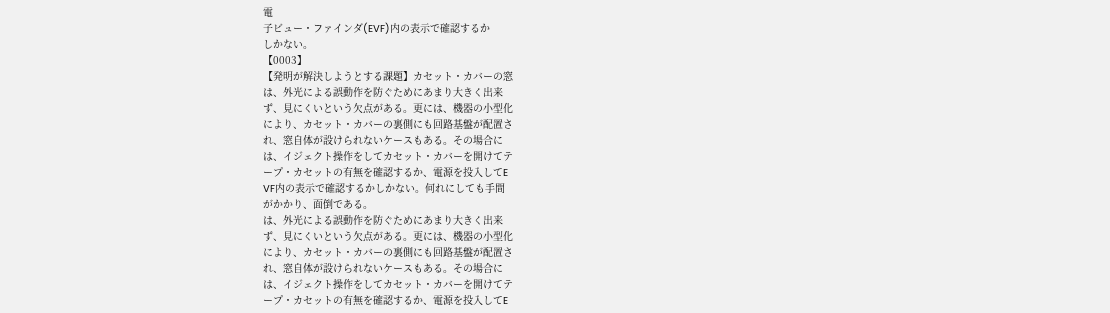電
子ビュー・ファインダ(EVF)内の表示で確認するか
しかない。
【0003】
【発明が解決しようとする課題】カセット・カバーの窓
は、外光による誤動作を防ぐためにあまり大きく出来
ず、見にくいという欠点がある。更には、機器の小型化
により、カセット・カバーの裏側にも回路基盤が配置さ
れ、窓自体が設けられないケースもある。その場合に
は、イジェクト操作をしてカセット・カバーを開けてテ
ープ・カセットの有無を確認するか、電源を投入してE
VF内の表示で確認するかしかない。何れにしても手間
がかかり、面倒である。
は、外光による誤動作を防ぐためにあまり大きく出来
ず、見にくいという欠点がある。更には、機器の小型化
により、カセット・カバーの裏側にも回路基盤が配置さ
れ、窓自体が設けられないケースもある。その場合に
は、イジェクト操作をしてカセット・カバーを開けてテ
ープ・カセットの有無を確認するか、電源を投入してE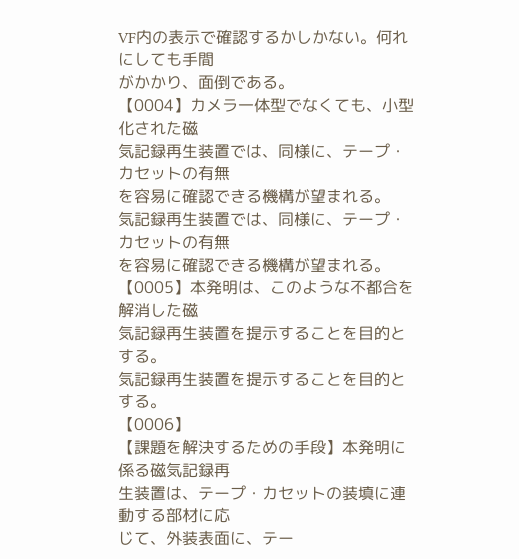VF内の表示で確認するかしかない。何れにしても手間
がかかり、面倒である。
【0004】カメラ一体型でなくても、小型化された磁
気記録再生装置では、同様に、テープ・カセットの有無
を容易に確認できる機構が望まれる。
気記録再生装置では、同様に、テープ・カセットの有無
を容易に確認できる機構が望まれる。
【0005】本発明は、このような不都合を解消した磁
気記録再生装置を提示することを目的とする。
気記録再生装置を提示することを目的とする。
【0006】
【課題を解決するための手段】本発明に係る磁気記録再
生装置は、テープ・カセットの装填に連動する部材に応
じて、外装表面に、テー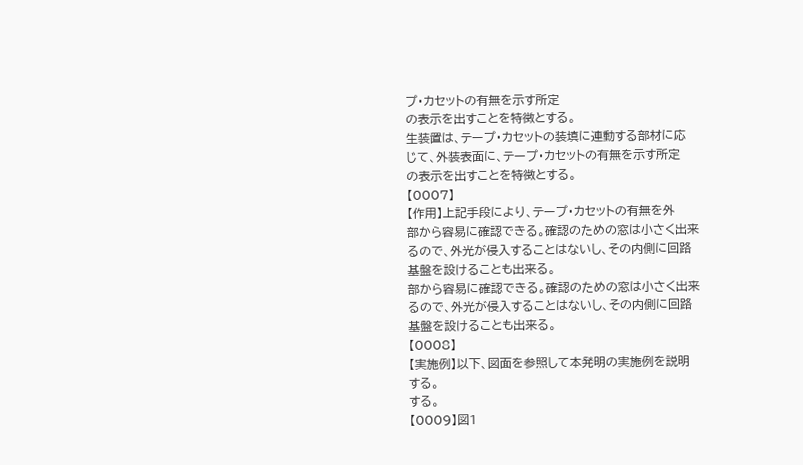プ・カセットの有無を示す所定
の表示を出すことを特徴とする。
生装置は、テープ・カセットの装填に連動する部材に応
じて、外装表面に、テープ・カセットの有無を示す所定
の表示を出すことを特徴とする。
【0007】
【作用】上記手段により、テープ・カセットの有無を外
部から容易に確認できる。確認のための窓は小さく出来
るので、外光が侵入することはないし、その内側に回路
基盤を設けることも出来る。
部から容易に確認できる。確認のための窓は小さく出来
るので、外光が侵入することはないし、その内側に回路
基盤を設けることも出来る。
【0008】
【実施例】以下、図面を参照して本発明の実施例を説明
する。
する。
【0009】図1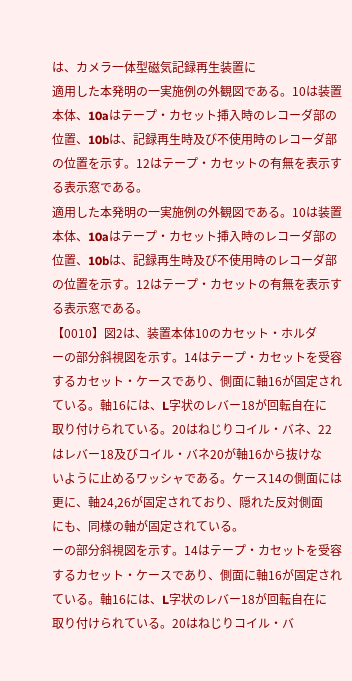は、カメラ一体型磁気記録再生装置に
適用した本発明の一実施例の外観図である。10は装置
本体、10aはテープ・カセット挿入時のレコーダ部の
位置、10bは、記録再生時及び不使用時のレコーダ部
の位置を示す。12はテープ・カセットの有無を表示す
る表示窓である。
適用した本発明の一実施例の外観図である。10は装置
本体、10aはテープ・カセット挿入時のレコーダ部の
位置、10bは、記録再生時及び不使用時のレコーダ部
の位置を示す。12はテープ・カセットの有無を表示す
る表示窓である。
【0010】図2は、装置本体10のカセット・ホルダ
ーの部分斜視図を示す。14はテープ・カセットを受容
するカセット・ケースであり、側面に軸16が固定され
ている。軸16には、L字状のレバー18が回転自在に
取り付けられている。20はねじりコイル・バネ、22
はレバー18及びコイル・バネ20が軸16から抜けな
いように止めるワッシャである。ケース14の側面には
更に、軸24,26が固定されており、隠れた反対側面
にも、同様の軸が固定されている。
ーの部分斜視図を示す。14はテープ・カセットを受容
するカセット・ケースであり、側面に軸16が固定され
ている。軸16には、L字状のレバー18が回転自在に
取り付けられている。20はねじりコイル・バ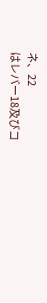ネ、22
はレバー18及びコ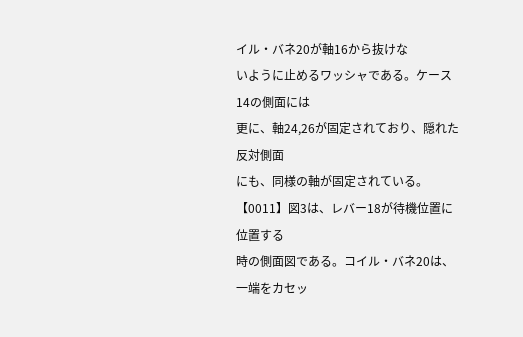イル・バネ20が軸16から抜けな
いように止めるワッシャである。ケース14の側面には
更に、軸24,26が固定されており、隠れた反対側面
にも、同様の軸が固定されている。
【0011】図3は、レバー18が待機位置に位置する
時の側面図である。コイル・バネ20は、一端をカセッ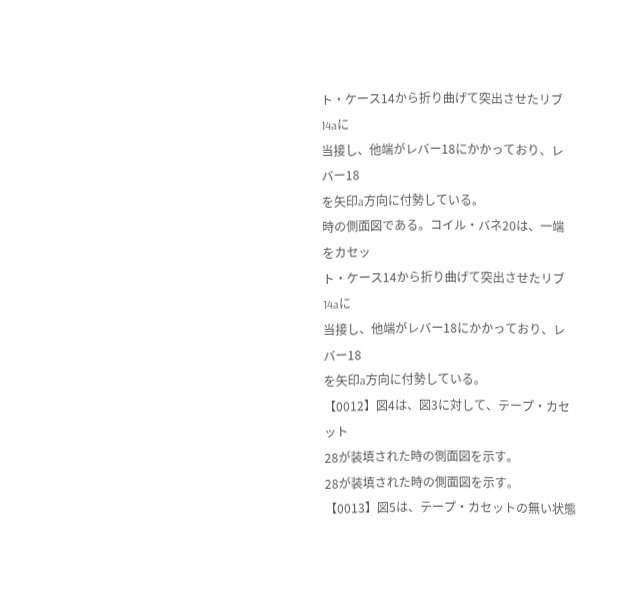ト・ケース14から折り曲げて突出させたリブ14aに
当接し、他端がレバー18にかかっており、レバー18
を矢印a方向に付勢している。
時の側面図である。コイル・バネ20は、一端をカセッ
ト・ケース14から折り曲げて突出させたリブ14aに
当接し、他端がレバー18にかかっており、レバー18
を矢印a方向に付勢している。
【0012】図4は、図3に対して、テープ・カセット
28が装填された時の側面図を示す。
28が装填された時の側面図を示す。
【0013】図5は、テープ・カセットの無い状態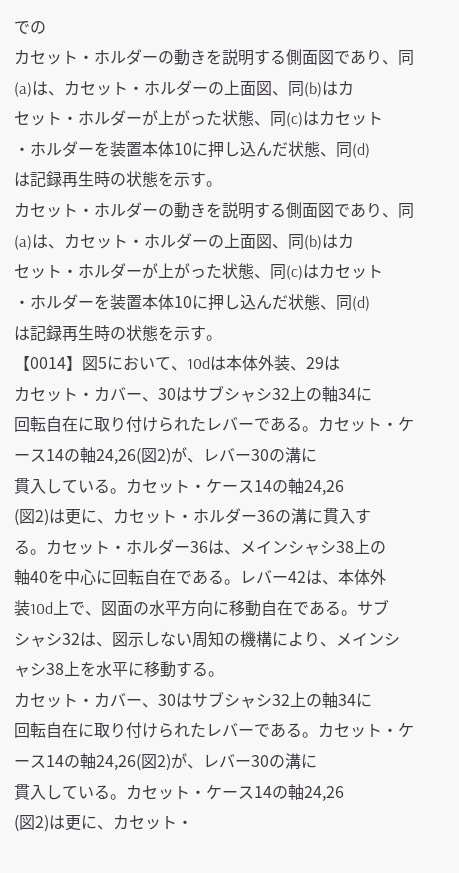での
カセット・ホルダーの動きを説明する側面図であり、同
(a)は、カセット・ホルダーの上面図、同(b)はカ
セット・ホルダーが上がった状態、同(c)はカセット
・ホルダーを装置本体10に押し込んだ状態、同(d)
は記録再生時の状態を示す。
カセット・ホルダーの動きを説明する側面図であり、同
(a)は、カセット・ホルダーの上面図、同(b)はカ
セット・ホルダーが上がった状態、同(c)はカセット
・ホルダーを装置本体10に押し込んだ状態、同(d)
は記録再生時の状態を示す。
【0014】図5において、10dは本体外装、29は
カセット・カバー、30はサブシャシ32上の軸34に
回転自在に取り付けられたレバーである。カセット・ケ
ース14の軸24,26(図2)が、レバー30の溝に
貫入している。カセット・ケース14の軸24,26
(図2)は更に、カセット・ホルダー36の溝に貫入す
る。カセット・ホルダー36は、メインシャシ38上の
軸40を中心に回転自在である。レバー42は、本体外
装10d上で、図面の水平方向に移動自在である。サブ
シャシ32は、図示しない周知の機構により、メインシ
ャシ38上を水平に移動する。
カセット・カバー、30はサブシャシ32上の軸34に
回転自在に取り付けられたレバーである。カセット・ケ
ース14の軸24,26(図2)が、レバー30の溝に
貫入している。カセット・ケース14の軸24,26
(図2)は更に、カセット・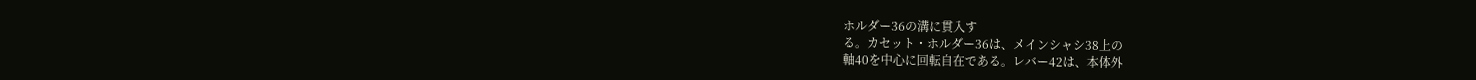ホルダー36の溝に貫入す
る。カセット・ホルダー36は、メインシャシ38上の
軸40を中心に回転自在である。レバー42は、本体外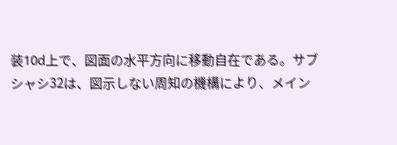装10d上で、図面の水平方向に移動自在である。サブ
シャシ32は、図示しない周知の機構により、メイン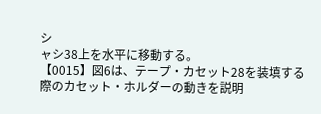シ
ャシ38上を水平に移動する。
【0015】図6は、テープ・カセット28を装填する
際のカセット・ホルダーの動きを説明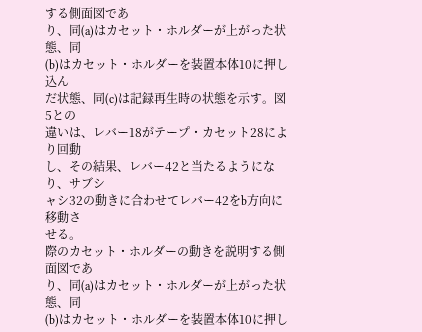する側面図であ
り、同(a)はカセット・ホルダーが上がった状態、同
(b)はカセット・ホルダーを装置本体10に押し込ん
だ状態、同(c)は記録再生時の状態を示す。図5との
違いは、レバー18がテープ・カセット28により回動
し、その結果、レバー42と当たるようになり、サブシ
ャシ32の動きに合わせてレバー42をb方向に移動さ
せる。
際のカセット・ホルダーの動きを説明する側面図であ
り、同(a)はカセット・ホルダーが上がった状態、同
(b)はカセット・ホルダーを装置本体10に押し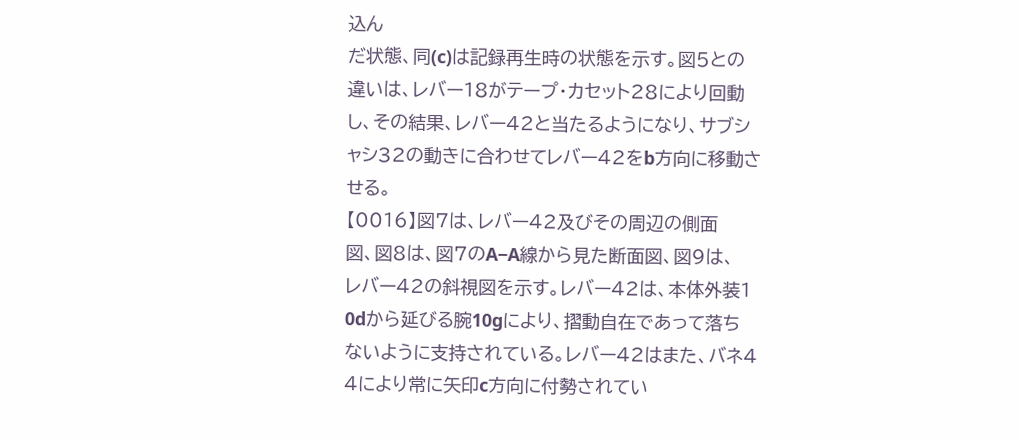込ん
だ状態、同(c)は記録再生時の状態を示す。図5との
違いは、レバー18がテープ・カセット28により回動
し、その結果、レバー42と当たるようになり、サブシ
ャシ32の動きに合わせてレバー42をb方向に移動さ
せる。
【0016】図7は、レバー42及びその周辺の側面
図、図8は、図7のA−A線から見た断面図、図9は、
レバー42の斜視図を示す。レバー42は、本体外装1
0dから延びる腕10gにより、摺動自在であって落ち
ないように支持されている。レバー42はまた、バネ4
4により常に矢印c方向に付勢されてい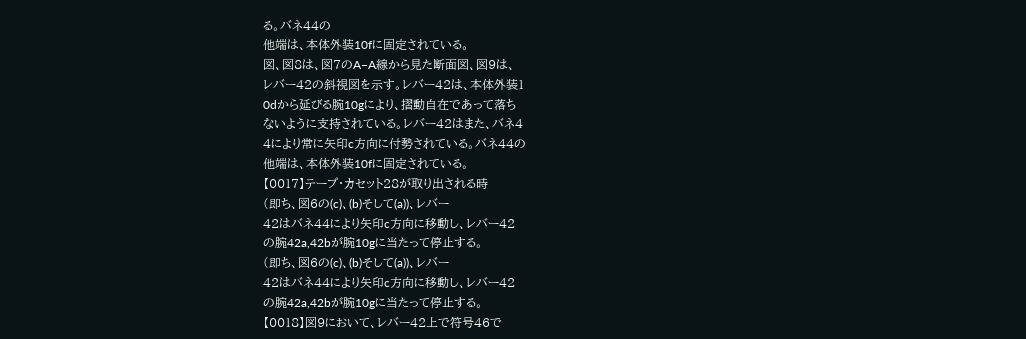る。バネ44の
他端は、本体外装10fに固定されている。
図、図8は、図7のA−A線から見た断面図、図9は、
レバー42の斜視図を示す。レバー42は、本体外装1
0dから延びる腕10gにより、摺動自在であって落ち
ないように支持されている。レバー42はまた、バネ4
4により常に矢印c方向に付勢されている。バネ44の
他端は、本体外装10fに固定されている。
【0017】テープ・カセット28が取り出される時
(即ち、図6の(c)、(b)そして(a))、レバー
42はバネ44により矢印c方向に移動し、レバー42
の腕42a,42bが腕10gに当たって停止する。
(即ち、図6の(c)、(b)そして(a))、レバー
42はバネ44により矢印c方向に移動し、レバー42
の腕42a,42bが腕10gに当たって停止する。
【0018】図9において、レバー42上で符号46で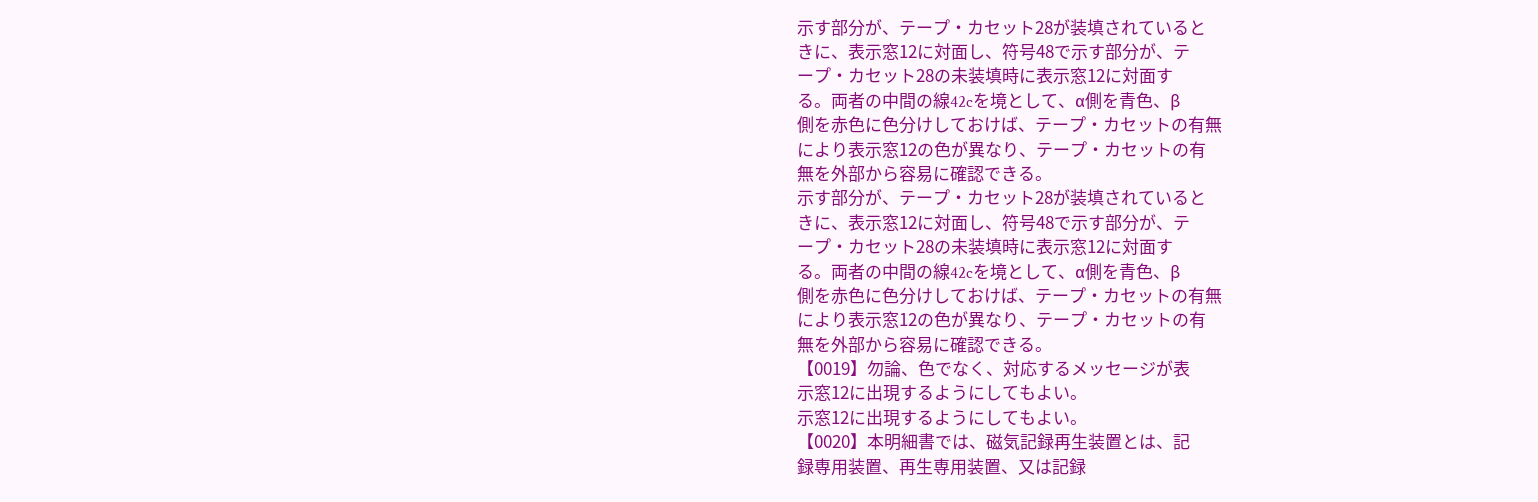示す部分が、テープ・カセット28が装填されていると
きに、表示窓12に対面し、符号48で示す部分が、テ
ープ・カセット28の未装填時に表示窓12に対面す
る。両者の中間の線42cを境として、α側を青色、β
側を赤色に色分けしておけば、テープ・カセットの有無
により表示窓12の色が異なり、テープ・カセットの有
無を外部から容易に確認できる。
示す部分が、テープ・カセット28が装填されていると
きに、表示窓12に対面し、符号48で示す部分が、テ
ープ・カセット28の未装填時に表示窓12に対面す
る。両者の中間の線42cを境として、α側を青色、β
側を赤色に色分けしておけば、テープ・カセットの有無
により表示窓12の色が異なり、テープ・カセットの有
無を外部から容易に確認できる。
【0019】勿論、色でなく、対応するメッセージが表
示窓12に出現するようにしてもよい。
示窓12に出現するようにしてもよい。
【0020】本明細書では、磁気記録再生装置とは、記
録専用装置、再生専用装置、又は記録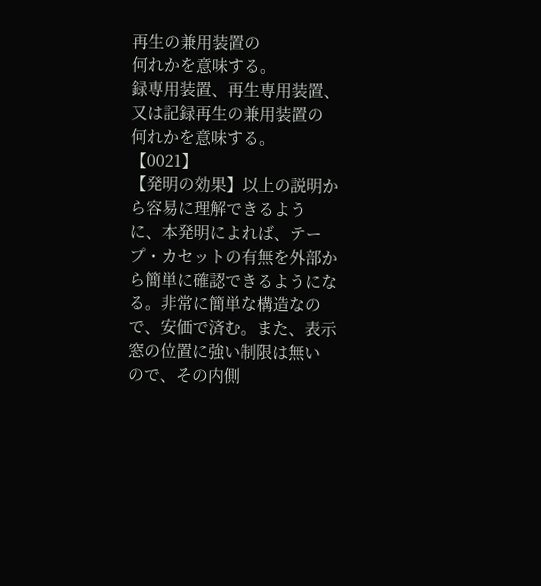再生の兼用装置の
何れかを意味する。
録専用装置、再生専用装置、又は記録再生の兼用装置の
何れかを意味する。
【0021】
【発明の効果】以上の説明から容易に理解できるよう
に、本発明によれば、テープ・カセットの有無を外部か
ら簡単に確認できるようになる。非常に簡単な構造なの
で、安価で済む。また、表示窓の位置に強い制限は無い
ので、その内側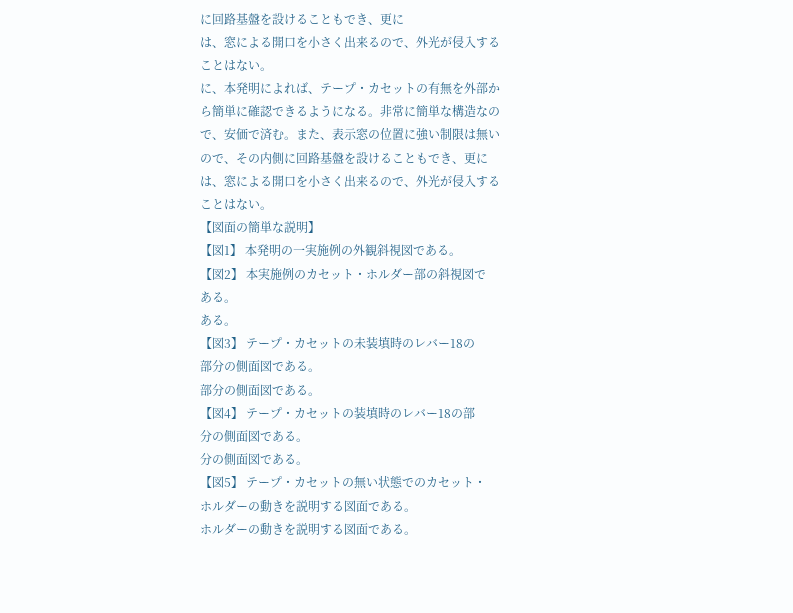に回路基盤を設けることもでき、更に
は、窓による開口を小さく出来るので、外光が侵入する
ことはない。
に、本発明によれば、テープ・カセットの有無を外部か
ら簡単に確認できるようになる。非常に簡単な構造なの
で、安価で済む。また、表示窓の位置に強い制限は無い
ので、その内側に回路基盤を設けることもでき、更に
は、窓による開口を小さく出来るので、外光が侵入する
ことはない。
【図面の簡単な説明】
【図1】 本発明の一実施例の外観斜視図である。
【図2】 本実施例のカセット・ホルダー部の斜視図で
ある。
ある。
【図3】 テープ・カセットの未装填時のレバー18の
部分の側面図である。
部分の側面図である。
【図4】 テープ・カセットの装填時のレバー18の部
分の側面図である。
分の側面図である。
【図5】 テープ・カセットの無い状態でのカセット・
ホルダーの動きを説明する図面である。
ホルダーの動きを説明する図面である。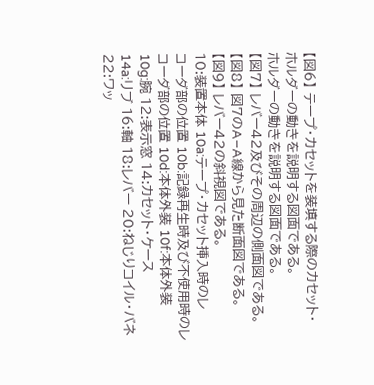【図6】 テープ・カセットを装填する際のカセット・
ホルダーの動きを説明する図面である。
ホルダーの動きを説明する図面である。
【図7】 レバー42及びその周辺の側面図である。
【図8】 図7のA−A線から見た断面図である。
【図9】 レバー42の斜視図である。
10:装置本体 10a:テープ・カセット挿入時のレ
コーダ部の位置 10b:記録再生時及び不使用時のレ
コーダ部の位置 10d:本体外装 10f:本体外装
10g:腕 12:表示窓 14:カセット・ケース
14a:リブ 16:軸 18:レバー 20:ねじりコイル・バネ
22:ワッ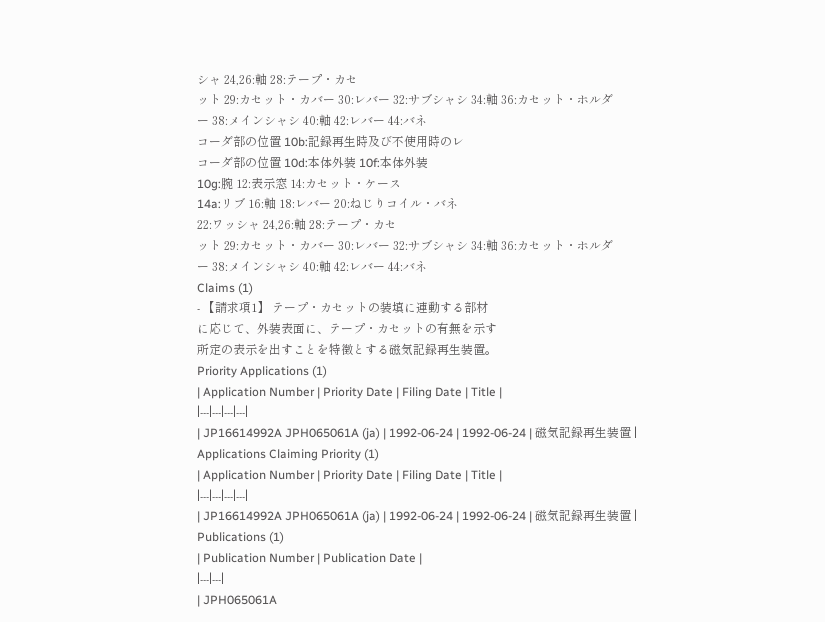シャ 24,26:軸 28:テープ・カセ
ット 29:カセット・カバー 30:レバー 32:サブシャシ 34:軸 36:カセット・ホルダ
ー 38:メインシャシ 40:軸 42:レバー 44:バネ
コーダ部の位置 10b:記録再生時及び不使用時のレ
コーダ部の位置 10d:本体外装 10f:本体外装
10g:腕 12:表示窓 14:カセット・ケース
14a:リブ 16:軸 18:レバー 20:ねじりコイル・バネ
22:ワッシャ 24,26:軸 28:テープ・カセ
ット 29:カセット・カバー 30:レバー 32:サブシャシ 34:軸 36:カセット・ホルダ
ー 38:メインシャシ 40:軸 42:レバー 44:バネ
Claims (1)
- 【請求項1】 テープ・カセットの装填に連動する部材
に応じて、外装表面に、テープ・カセットの有無を示す
所定の表示を出すことを特徴とする磁気記録再生装置。
Priority Applications (1)
| Application Number | Priority Date | Filing Date | Title |
|---|---|---|---|
| JP16614992A JPH065061A (ja) | 1992-06-24 | 1992-06-24 | 磁気記録再生装置 |
Applications Claiming Priority (1)
| Application Number | Priority Date | Filing Date | Title |
|---|---|---|---|
| JP16614992A JPH065061A (ja) | 1992-06-24 | 1992-06-24 | 磁気記録再生装置 |
Publications (1)
| Publication Number | Publication Date |
|---|---|
| JPH065061A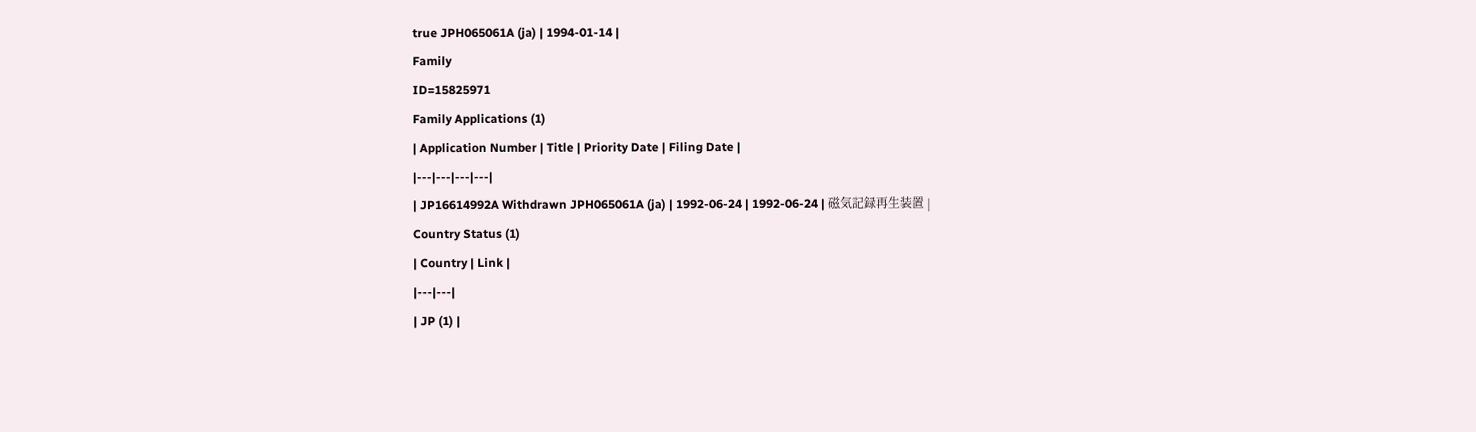true JPH065061A (ja) | 1994-01-14 |
Family
ID=15825971
Family Applications (1)
| Application Number | Title | Priority Date | Filing Date |
|---|---|---|---|
| JP16614992A Withdrawn JPH065061A (ja) | 1992-06-24 | 1992-06-24 | 磁気記録再生装置 |
Country Status (1)
| Country | Link |
|---|---|
| JP (1) |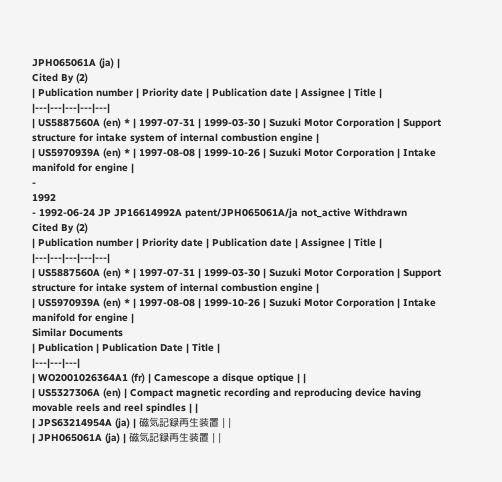JPH065061A (ja) |
Cited By (2)
| Publication number | Priority date | Publication date | Assignee | Title |
|---|---|---|---|---|
| US5887560A (en) * | 1997-07-31 | 1999-03-30 | Suzuki Motor Corporation | Support structure for intake system of internal combustion engine |
| US5970939A (en) * | 1997-08-08 | 1999-10-26 | Suzuki Motor Corporation | Intake manifold for engine |
-
1992
- 1992-06-24 JP JP16614992A patent/JPH065061A/ja not_active Withdrawn
Cited By (2)
| Publication number | Priority date | Publication date | Assignee | Title |
|---|---|---|---|---|
| US5887560A (en) * | 1997-07-31 | 1999-03-30 | Suzuki Motor Corporation | Support structure for intake system of internal combustion engine |
| US5970939A (en) * | 1997-08-08 | 1999-10-26 | Suzuki Motor Corporation | Intake manifold for engine |
Similar Documents
| Publication | Publication Date | Title |
|---|---|---|
| WO2001026364A1 (fr) | Camescope a disque optique | |
| US5327306A (en) | Compact magnetic recording and reproducing device having movable reels and reel spindles | |
| JPS63214954A (ja) | 磁気記録再生装置 | |
| JPH065061A (ja) | 磁気記録再生装置 | |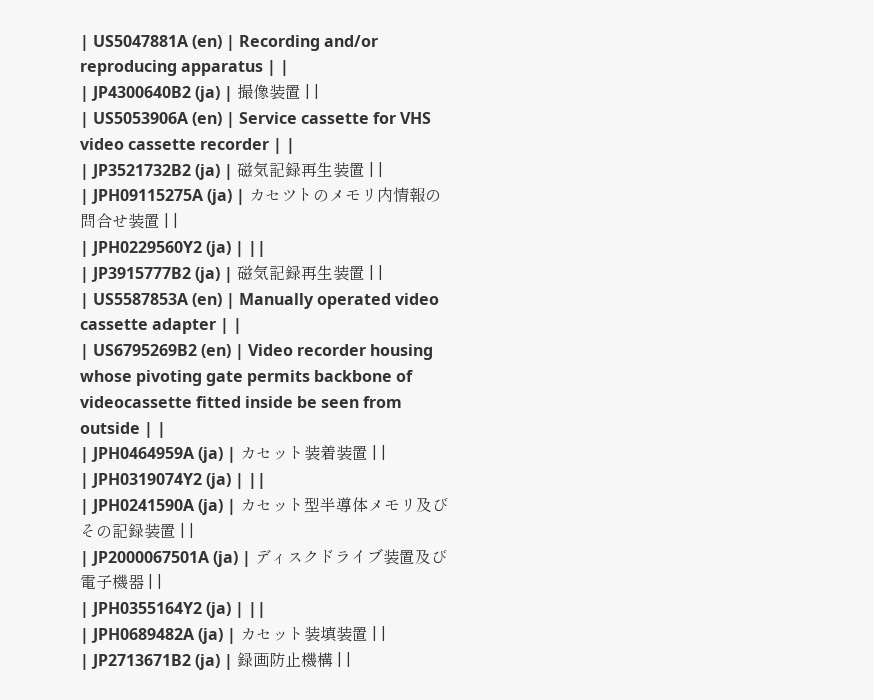| US5047881A (en) | Recording and/or reproducing apparatus | |
| JP4300640B2 (ja) | 撮像装置 | |
| US5053906A (en) | Service cassette for VHS video cassette recorder | |
| JP3521732B2 (ja) | 磁気記録再生装置 | |
| JPH09115275A (ja) | カセツトのメモリ内情報の問合せ装置 | |
| JPH0229560Y2 (ja) | ||
| JP3915777B2 (ja) | 磁気記録再生装置 | |
| US5587853A (en) | Manually operated video cassette adapter | |
| US6795269B2 (en) | Video recorder housing whose pivoting gate permits backbone of videocassette fitted inside be seen from outside | |
| JPH0464959A (ja) | カセット装着装置 | |
| JPH0319074Y2 (ja) | ||
| JPH0241590A (ja) | カセット型半導体メモリ及びその記録装置 | |
| JP2000067501A (ja) | ディスクドライブ装置及び電子機器 | |
| JPH0355164Y2 (ja) | ||
| JPH0689482A (ja) | カセット装填装置 | |
| JP2713671B2 (ja) | 録画防止機構 | |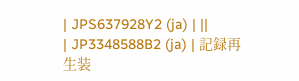| JPS637928Y2 (ja) | ||
| JP3348588B2 (ja) | 記録再生装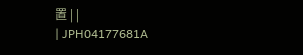置 | |
| JPH04177681A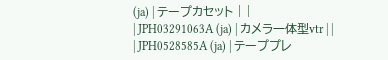(ja) | テープカセット | |
| JPH03291063A (ja) | カメラ一体型vtr | |
| JPH0528585A (ja) | テーププレ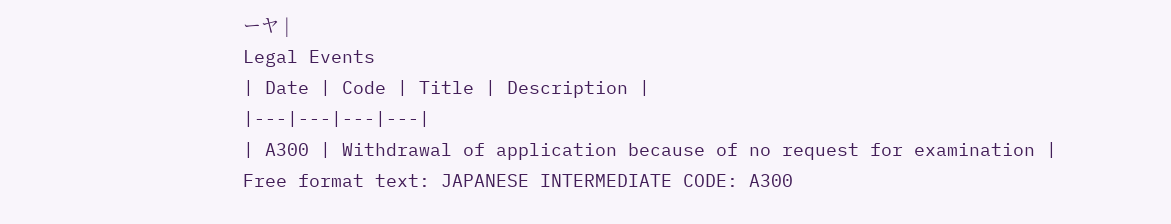ーヤ |
Legal Events
| Date | Code | Title | Description |
|---|---|---|---|
| A300 | Withdrawal of application because of no request for examination |
Free format text: JAPANESE INTERMEDIATE CODE: A300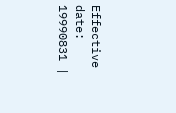Effective date: 19990831 |